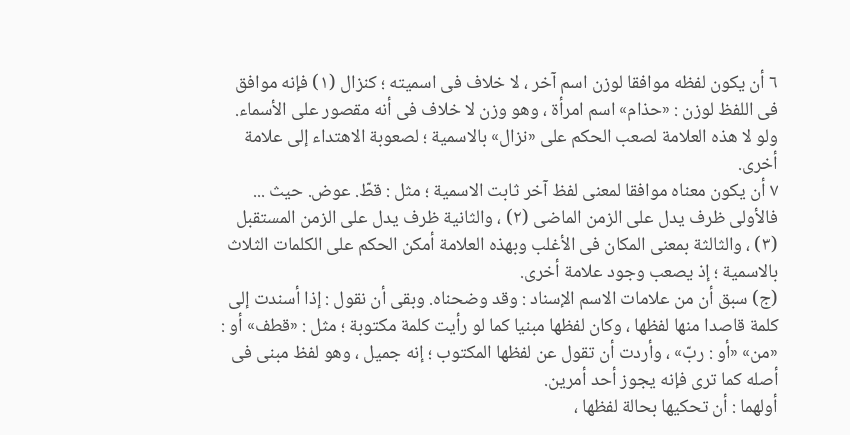٦ أن يكون لفظه موافقا لوزن اسم آخر ، لا خلاف فى اسميته ؛ كنزال (١) فإنه موافق فى اللفظ لوزن : «حذام» اسم امرأة ، وهو وزن لا خلاف فى أنه مقصور على الأسماء. ولو لا هذه العلامة لصعب الحكم على «نزال» بالاسمية ؛ لصعوبة الاهتداء إلى علامة أخرى.
٧ أن يكون معناه موافقا لمعنى لفظ آخر ثابت الاسمية ؛ مثل : قطّ. عوض. حيث ... فالأولى ظرف يدل على الزمن الماضى (٢) ، والثانية ظرف يدل على الزمن المستقبل (٣) ، والثالثة بمعنى المكان فى الأغلب وبهذه العلامة أمكن الحكم على الكلمات الثلاث بالاسمية ؛ إذ يصعب وجود علامة أخرى.
(ج) سبق أن من علامات الاسم الإسناد : وقد وضحناه. وبقى أن نقول : إذا أسندت إلى كلمة قاصدا منها لفظها ، وكان لفظها مبنيا كما لو رأيت كلمة مكتوبة ؛ مثل : «قطف» أو : «من» «أو : ربّ» ، وأردت أن تقول عن لفظها المكتوب ؛ إنه جميل ، وهو لفظ مبنى فى أصله كما ترى فإنه يجوز أحد أمرين.
أولهما : أن تحكيها بحالة لفظها ،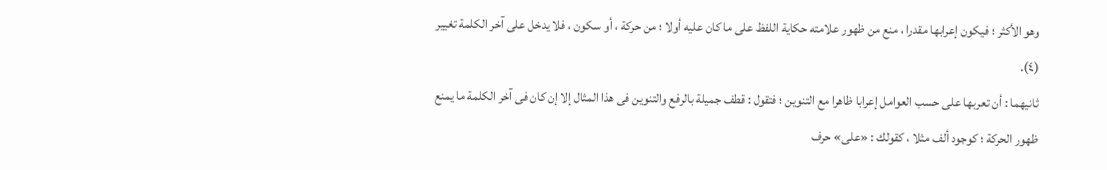وهو الأكثر ؛ فيكون إعرابها مقدرا ، منع من ظهور علامته حكاية اللفظ على ما كان عليه أولا ؛ من حركة ، أو سكون ، فلا يدخل على آخر الكلمة تغيير (٤).
ثانيهما : أن تعربها على حسب العوامل إعرابا ظاهرا مع التنوين ؛ فتقول : قطف جميلة بالرفع والتنوين فى هذا المثال إلا إن كان فى آخر الكلمة ما يمنع ظهور الحركة ؛ كوجود ألف مثلا ، كقولك : «على» حرف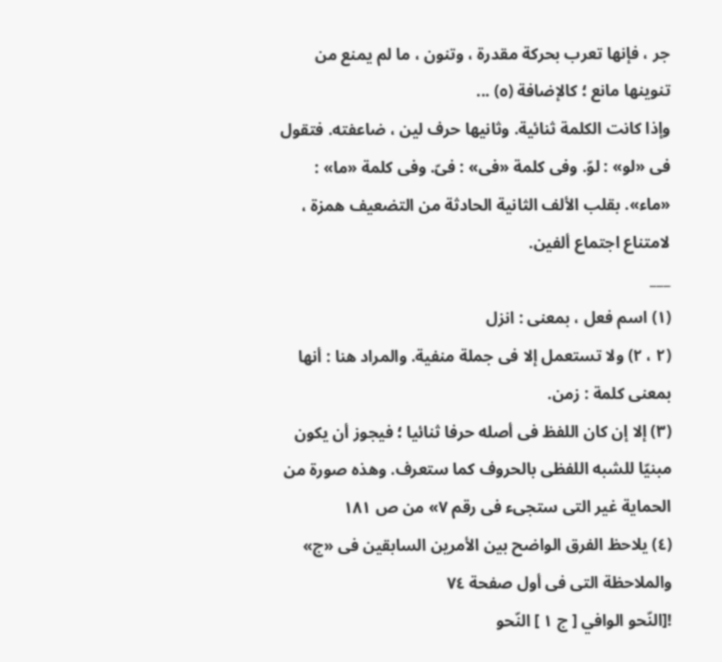جر ، فإنها تعرب بحركة مقدرة ، وتنون ، ما لم يمنع من تنوينها مانع ؛ كالإضافة (٥) ...
وإذا كانت الكلمة ثنائية. وثانيها حرف لين ، ضاعفته. فتقول فى «لو» : لوّ. وفى كلمة «فى» : فىّ. وفى كلمة «ما» : «ماء». بقلب الألف الثانية الحادثة من التضعيف همزة ، لامتناع اجتماع ألفين.
___
(١) اسم فعل ، بمعنى : انزل
(٢ ، ٢) ولا تستعمل إلا فى جملة منفية. والمراد هنا : أنها بمعنى كلمة : زمن.
(٣) إلا إن كان اللفظ فى أصله حرفا ثنائيا ؛ فيجوز أن يكون مبنيّا للشبه اللفظى بالحروف كما ستعرف. وهذه صورة من الحماية غير التى ستجىء فى رقم ٧» من ص ١٨١
(٤) يلاحظ الفرق الواضح بين الأمرين السابقين فى «ج» والملاحظة التى فى أول صفحة ٧٤
![النّحو الوافي [ ج ١ ] النّحو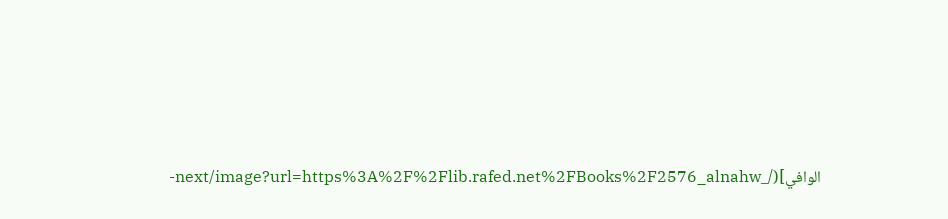الوافي](/_next/image?url=https%3A%2F%2Flib.rafed.net%2FBooks%2F2576_alnahw-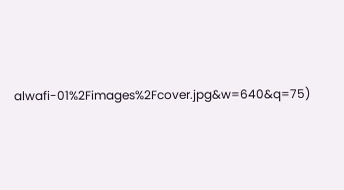alwafi-01%2Fimages%2Fcover.jpg&w=640&q=75)